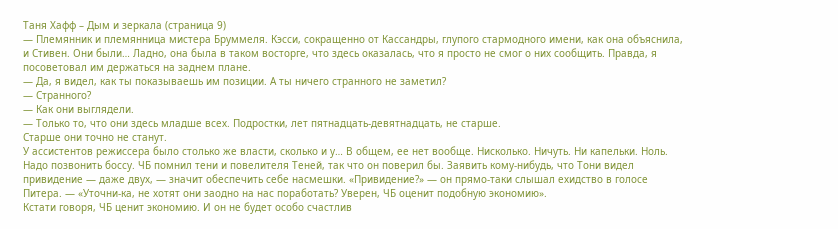Таня Хафф – Дым и зеркала (страница 9)
— Племянник и племянница мистера Бруммеля. Кэсси, сокращенно от Кассандры, глупого стармодного имени, как она объяснила, и Стивен. Они были… Ладно, она была в таком восторге, что здесь оказалась, что я просто не смог о них сообщить. Правда, я посоветовал им держаться на заднем плане.
— Да, я видел, как ты показываешь им позиции. А ты ничего странного не заметил?
— Странного?
— Как они выглядели.
— Только то, что они здесь младше всех. Подростки, лет пятнадцать-девятнадцать, не старше.
Старше они точно не станут.
У ассистентов режиссера было столько же власти, сколько и у… В общем, ее нет вообще. Нисколько. Ничуть. Ни капельки. Ноль.
Надо позвонить боссу. ЧБ помнил тени и повелителя Теней, так что он поверил бы. Заявить кому-нибудь, что Тони видел привидение — даже двух, — значит обеспечить себе насмешки. «Привидение?» — он прямо-таки слышал ехидство в голосе Питера. — «Уточни-ка, не хотят они заодно на нас поработать? Уверен, ЧБ оценит подобную экономию».
Кстати говоря, ЧБ ценит экономию. И он не будет особо счастлив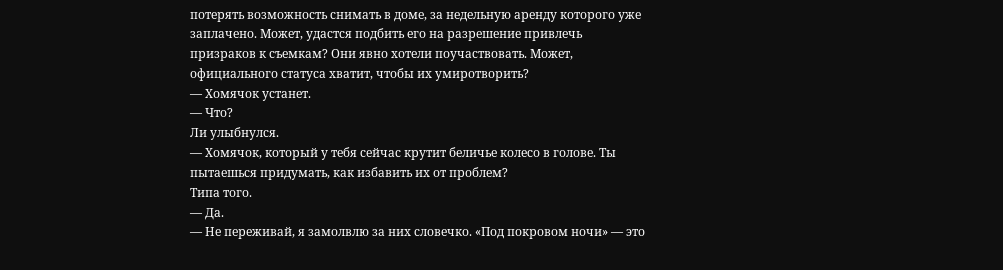потерять возможность снимать в доме, за недельную аренду которого уже заплачено. Может, удастся подбить его на разрешение привлечь призраков к съемкам? Они явно хотели поучаствовать. Может, официального статуса хватит, чтобы их умиротворить?
— Хомячок устанет.
— Что?
Ли улыбнулся.
— Хомячок, который у тебя сейчас крутит беличье колесо в голове. Ты пытаешься придумать, как избавить их от проблем?
Типа того.
— Да.
— Не переживай, я замолвлю за них словечко. «Под покровом ночи» — это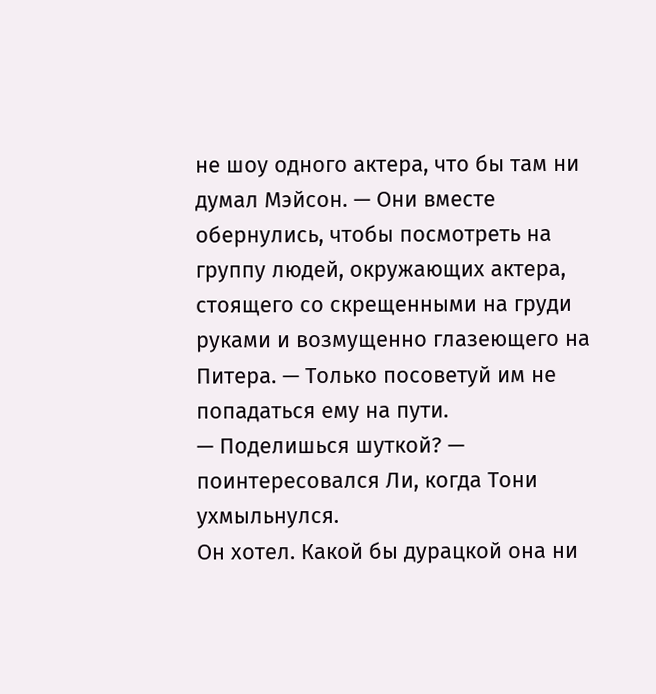не шоу одного актера, что бы там ни думал Мэйсон. — Они вместе обернулись, чтобы посмотреть на группу людей, окружающих актера, стоящего со скрещенными на груди руками и возмущенно глазеющего на Питера. — Только посоветуй им не попадаться ему на пути.
— Поделишься шуткой? — поинтересовался Ли, когда Тони ухмыльнулся.
Он хотел. Какой бы дурацкой она ни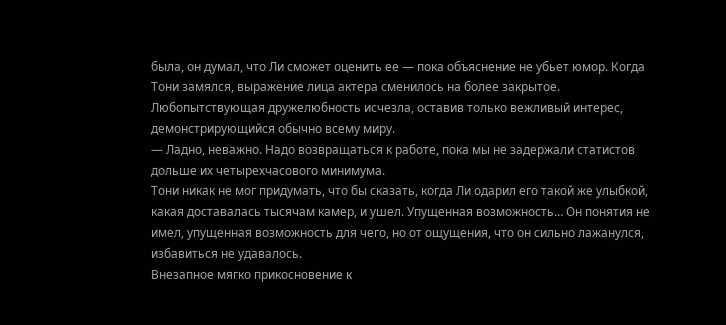была, он думал, что Ли сможет оценить ее — пока объяснение не убьет юмор. Когда Тони замялся, выражение лица актера сменилось на более закрытое. Любопытствующая дружелюбность исчезла, оставив только вежливый интерес, демонстрирующийся обычно всему миру.
— Ладно, неважно. Надо возвращаться к работе, пока мы не задержали статистов дольше их четырехчасового минимума.
Тони никак не мог придумать, что бы сказать, когда Ли одарил его такой же улыбкой, какая доставалась тысячам камер, и ушел. Упущенная возможность… Он понятия не имел, упущенная возможность для чего, но от ощущения, что он сильно лажанулся, избавиться не удавалось.
Внезапное мягко прикосновение к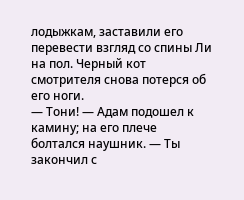лодыжкам, заставили его перевести взгляд со спины Ли на пол. Черный кот смотрителя снова потерся об его ноги.
— Тони! — Адам подошел к камину; на его плече болтался наушник. — Ты закончил с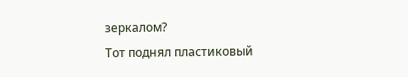зеркалом?
Тот поднял пластиковый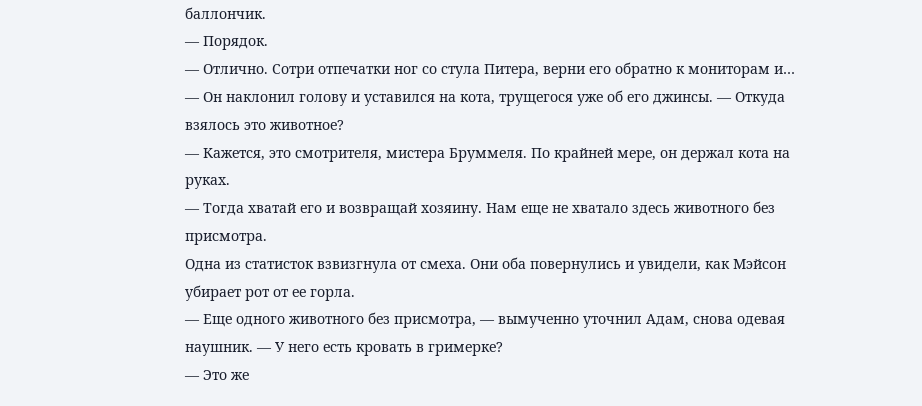баллончик.
— Порядок.
— Отлично. Сотри отпечатки ног со стула Питера, верни его обратно к мониторам и… — Он наклонил голову и уставился на кота, трущегося уже об его джинсы. — Откуда взялось это животное?
— Кажется, это смотрителя, мистера Бруммеля. По крайней мере, он держал кота на руках.
— Тогда хватай его и возвращай хозяину. Нам еще не хватало здесь животного без присмотра.
Одна из статисток взвизгнула от смеха. Они оба повернулись и увидели, как Мэйсон убирает рот от ее горла.
— Еще одного животного без присмотра, — вымученно уточнил Адам, снова одевая наушник. — У него есть кровать в гримерке?
— Это же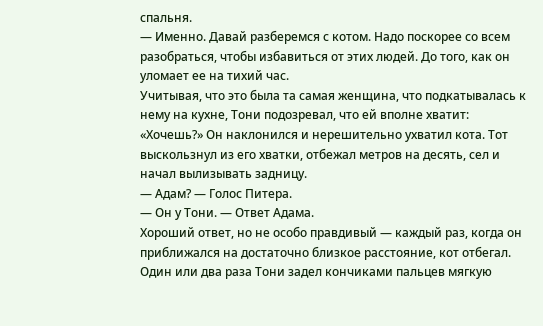спальня.
— Именно. Давай разберемся с котом. Надо поскорее со всем разобраться, чтобы избавиться от этих людей. До того, как он уломает ее на тихий час.
Учитывая, что это была та самая женщина, что подкатывалась к нему на кухне, Тони подозревал, что ей вполне хватит: «Хочешь?» Он наклонился и нерешительно ухватил кота. Тот выскользнул из его хватки, отбежал метров на десять, сел и начал вылизывать задницу.
— Адам? — Голос Питера.
— Он у Тони. — Ответ Адама.
Хороший ответ, но не особо правдивый — каждый раз, когда он приближался на достаточно близкое расстояние, кот отбегал. Один или два раза Тони задел кончиками пальцев мягкую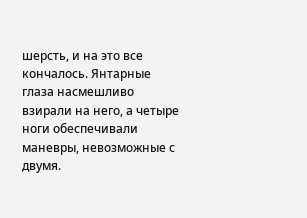шерсть, и на это все кончалось. Янтарные глаза насмешливо взирали на него, а четыре ноги обеспечивали маневры, невозможные с двумя.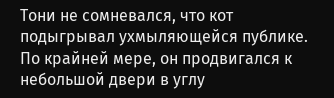Тони не сомневался, что кот подыгрывал ухмыляющейся публике. По крайней мере, он продвигался к небольшой двери в углу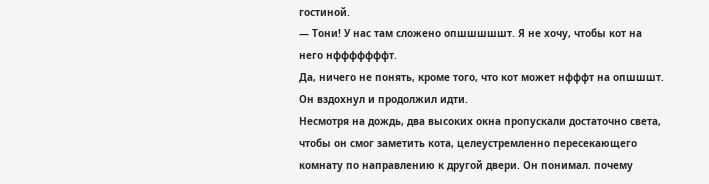гостиной.
— Тони! У нас там сложено опшшшшшт. Я не хочу, чтобы кот на него нфффффффт.
Да, ничего не понять, кроме того, что кот может нфффт на опшшшт. Он вздохнул и продолжил идти.
Несмотря на дождь, два высоких окна пропускали достаточно света, чтобы он смог заметить кота, целеустремленно пересекающего комнату по направлению к другой двери. Он понимал. почему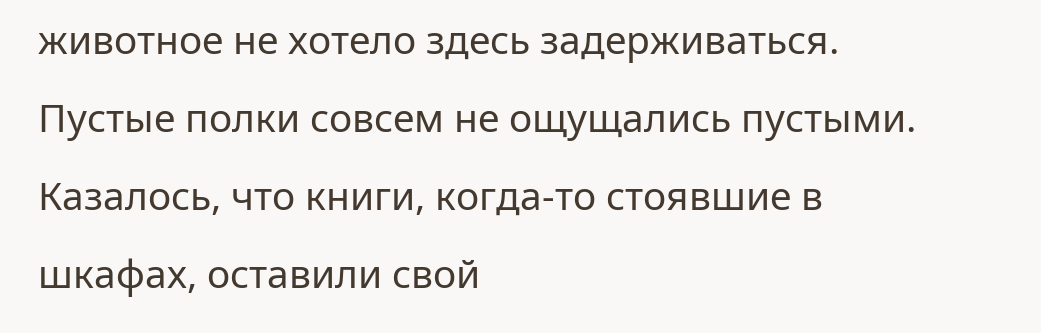животное не хотело здесь задерживаться. Пустые полки совсем не ощущались пустыми. Казалось, что книги, когда-то стоявшие в шкафах, оставили свой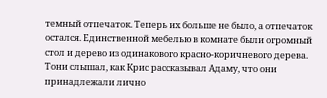темный отпечаток. Теперь их больше не было, а отпечаток остался. Единственной мебелью в комнате были огромный стол и дерево из одинакового красно-коричневого дерева. Тони слышал, как Крис рассказывал Адаму, что они принадлежали лично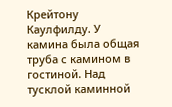Крейтону Каулфилду. У камина была общая труба с камином в гостиной. Над тусклой каминной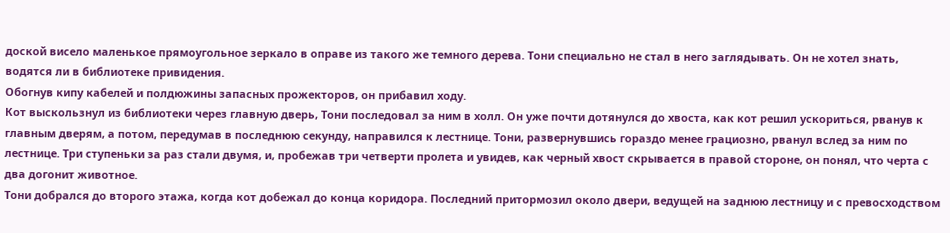доской висело маленькое прямоугольное зеркало в оправе из такого же темного дерева. Тони специально не стал в него заглядывать. Он не хотел знать, водятся ли в библиотеке привидения.
Обогнув кипу кабелей и полдюжины запасных прожекторов, он прибавил ходу.
Кот выскользнул из библиотеки через главную дверь, Тони последовал за ним в холл. Он уже почти дотянулся до хвоста, как кот решил ускориться, рванув к главным дверям, а потом, передумав в последнюю секунду, направился к лестнице. Тони, развернувшись гораздо менее грациозно, рванул вслед за ним по лестнице. Три ступеньки за раз стали двумя, и, пробежав три четверти пролета и увидев, как черный хвост скрывается в правой стороне, он понял, что черта с два догонит животное.
Тони добрался до второго этажа, когда кот добежал до конца коридора. Последний притормозил около двери, ведущей на заднюю лестницу и с превосходством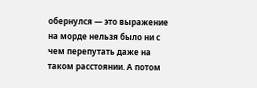обернулся — это выражение на морде нельзя было ни с чем перепутать даже на таком расстоянии. А потом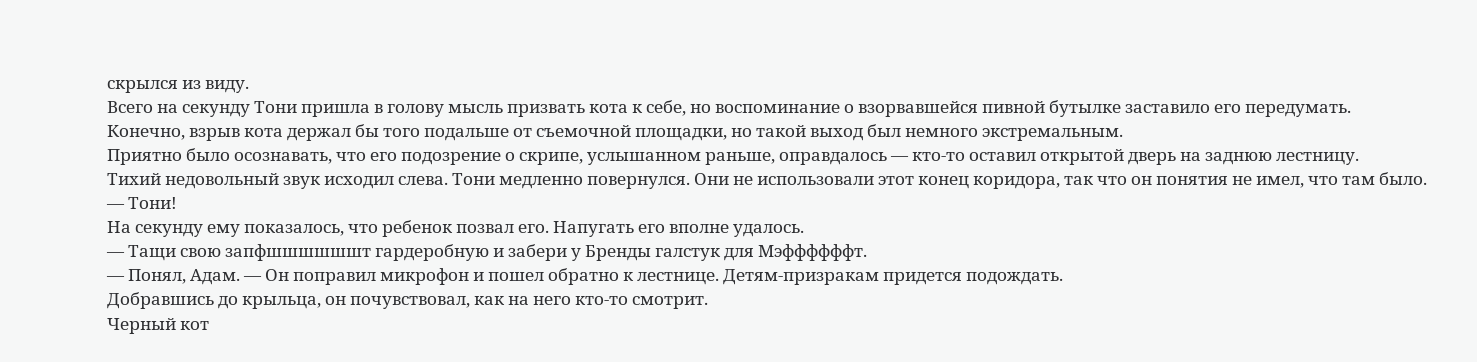скрылся из виду.
Всего на секунду Тони пришла в голову мысль призвать кота к себе, но воспоминание о взорвавшейся пивной бутылке заставило его передумать. Конечно, взрыв кота держал бы того подальше от съемочной площадки, но такой выход был немного экстремальным.
Приятно было осознавать, что его подозрение о скрипе, услышанном раньше, оправдалось — кто-то оставил открытой дверь на заднюю лестницу.
Тихий недовольный звук исходил слева. Тони медленно повернулся. Они не использовали этот конец коридора, так что он понятия не имел, что там было.
— Тони!
На секунду ему показалось, что ребенок позвал его. Напугать его вполне удалось.
— Тащи свою запфшшшшшшт гардеробную и забери у Бренды галстук для Мэффффффт.
— Понял, Адам. — Он поправил микрофон и пошел обратно к лестнице. Детям-призракам придется подождать.
Добравшись до крыльца, он почувствовал, как на него кто-то смотрит.
Черный кот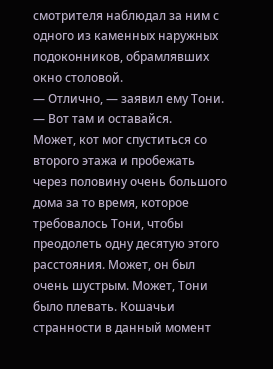смотрителя наблюдал за ним с одного из каменных наружных подоконников, обрамлявших окно столовой.
— Отлично, — заявил ему Тони. — Вот там и оставайся.
Может, кот мог спуститься со второго этажа и пробежать через половину очень большого дома за то время, которое требовалось Тони, чтобы преодолеть одну десятую этого расстояния. Может, он был очень шустрым. Может, Тони было плевать. Кошачьи странности в данный момент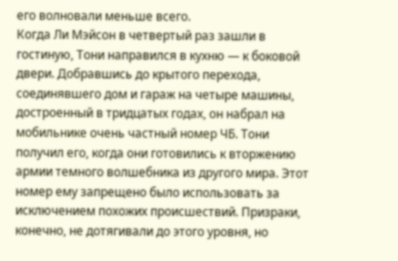его волновали меньше всего.
Когда Ли Мэйсон в четвертый раз зашли в гостиную, Тони направился в кухню — к боковой двери. Добравшись до крытого перехода, соединявшего дом и гараж на четыре машины, достроенный в тридцатых годах, он набрал на мобильнике очень частный номер ЧБ. Тони получил его, когда они готовились к вторжению армии темного волшебника из другого мира. Этот номер ему запрещено было использовать за исключением похожих происшествий. Призраки, конечно, не дотягивали до этого уровня, но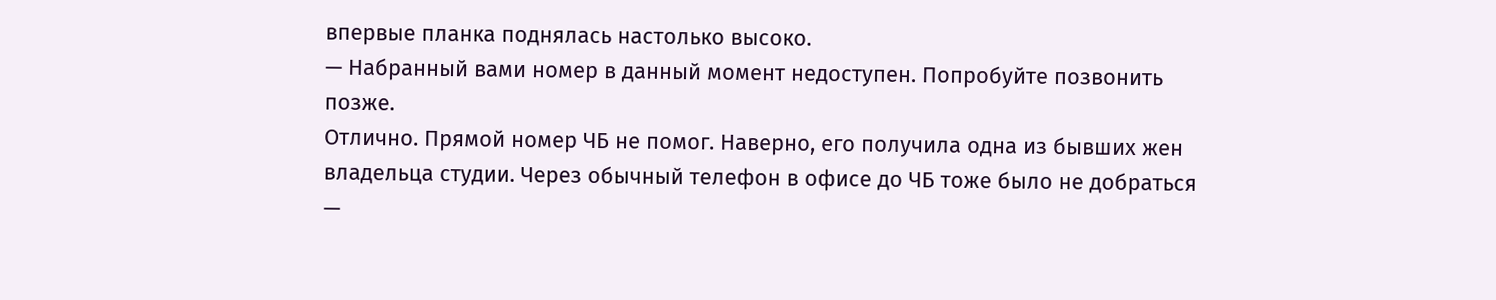впервые планка поднялась настолько высоко.
— Набранный вами номер в данный момент недоступен. Попробуйте позвонить позже.
Отлично. Прямой номер ЧБ не помог. Наверно, его получила одна из бывших жен владельца студии. Через обычный телефон в офисе до ЧБ тоже было не добраться —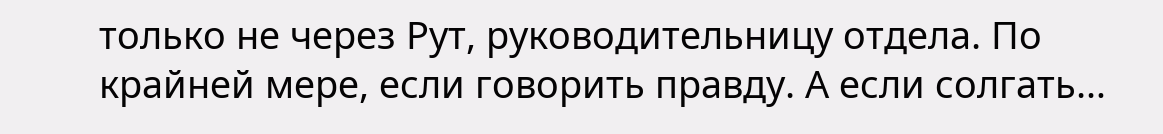только не через Рут, руководительницу отдела. По крайней мере, если говорить правду. А если солгать…